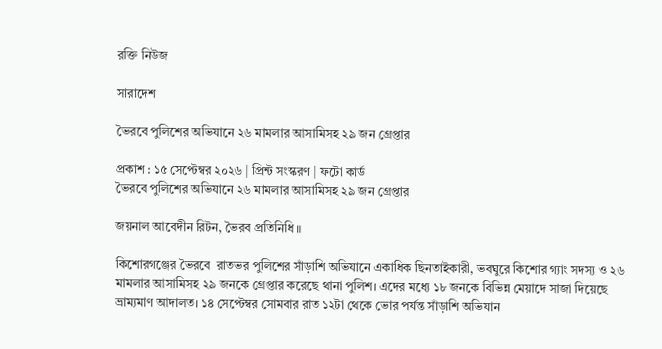রক্তি নিউজ

সারাদেশ

ভৈরবে পুলিশের অভিযানে ২৬ মামলার আসামিসহ ২৯ জন গ্রেপ্তার

প্রকাশ : ১৫ সেপ্টেম্বর ২০২৬ | প্রিন্ট সংস্করণ | ফটো কার্ড
ভৈরবে পুলিশের অভিযানে ২৬ মামলার আসামিসহ ২৯ জন গ্রেপ্তার

জয়নাল আবেদীন রিটন, ভৈরব প্রতিনিধি ॥

কিশোরগঞ্জের ভৈরবে  রাতভর পুলিশের সাঁড়াশি অভিযানে একাধিক ছিনতাইকারী, ভবঘুরে কিশোর গ্যাং সদস্য ও ২৬ মামলার আসামিসহ ২৯ জনকে গ্রেপ্তার করেছে থানা পুলিশ। এদের মধ্যে ১৮ জনকে বিভিন্ন মেয়াদে সাজা দিয়েছে ভ্রাম্যমাণ আদালত। ১৪ সেপ্টেম্বর সোমবার রাত ১২টা থেকে ভোর পর্যন্ত সাঁড়াশি অভিযান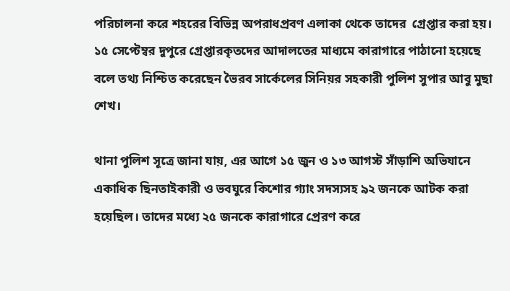পরিচালনা করে শহরের বিভিন্ন অপরাধপ্রবণ এলাকা থেকে তাদের  গ্রেপ্তার করা হয়। ১৫ সেপ্টেম্বর দুপুরে গ্রেপ্তারকৃতদের আদালতের মাধ্যমে কারাগারে পাঠানো হয়েছে বলে তথ্য নিশ্চিত করেছেন ভৈরব সার্কেলের সিনিয়র সহকারী পুলিশ সুপার আবু মুছা শেখ।

থানা পুলিশ সূত্রে জানা যায়, এর আগে ১৫ জুন ও ১৩ আগস্ট সাঁড়াশি অভিযানে একাধিক ছিনতাইকারী ও ভবঘুরে কিশোর গ্যাং সদস্যসহ ৯২ জনকে আটক করা হয়েছিল। তাদের মধ্যে ২৫ জনকে কারাগারে প্রেরণ করে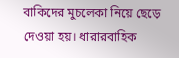বাকিদের মুচলেকা নিয়ে ছেড়ে দেওয়া হয়। ধারারবাহিক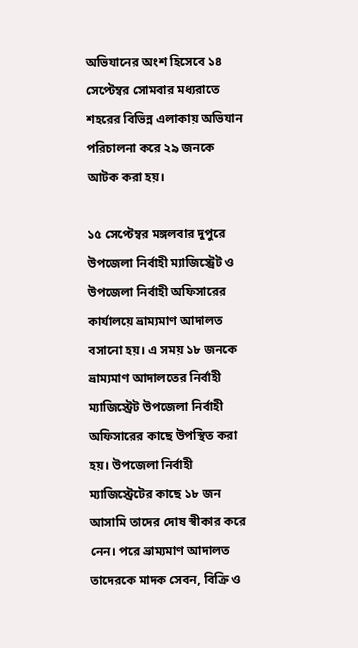অভিযানের অংশ হিসেবে ১৪ সেপ্টেম্বর সোমবার মধ্যরাতে শহরের বিভিন্ন এলাকায় অভিযান পরিচালনা করে ২৯ জনকে আটক করা হয়।

১৫ সেপ্টেম্বর মঙ্গলবার দুপুরে উপজেলা নির্বাহী ম্যাজিস্ট্রেট ও উপজেলা নির্বাহী অফিসারের কার্যালয়ে ভ্রাম্যমাণ আদালত বসানো হয়। এ সময় ১৮ জনকে ভ্রাম্যমাণ আদালতের নির্বাহী ম্যাজিস্ট্রেট উপজেলা নির্বাহী অফিসারের কাছে উপস্থিত করা হয়। উপজেলা নির্বাহী ম্যাজিস্ট্রেটের কাছে ১৮ জন আসামি তাদের দোষ স্বীকার করে নেন। পরে ভ্রাম্যমাণ আদালত তাদেরকে মাদক সেবন, বিক্রি ও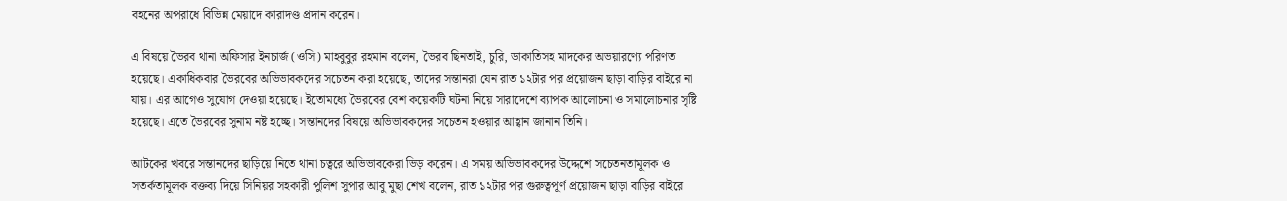বহনের অপরাধে বিভিন্ন মেয়াদে কারাদণ্ড প্রদান করেন।

এ বিষয়ে ভৈরব থানা অফিসার ইনচার্জ (ওসি) মাহবুবুর রহমান বলেন, ভৈরব ছিনতাই, চুরি, ডাকাতিসহ মাদকের অভয়ারণ্যে পরিণত হয়েছে। একাধিকবার ভৈরবের অভিভাবকদের সচেতন করা হয়েছে, তাদের সন্তানরা যেন রাত ১২টার পর প্রয়োজন ছাড়া বাড়ির বাইরে না যায়। এর আগেও সুযোগ দেওয়া হয়েছে। ইতোমধ্যে ভৈরবের বেশ কয়েকটি ঘটনা নিয়ে সারাদেশে ব্যাপক আলোচনা ও সমালোচনার সৃষ্টি হয়েছে। এতে ভৈরবের সুনাম নষ্ট হচ্ছে। সন্তানদের বিষয়ে অভিভাবকদের সচেতন হওয়ার আহ্বান জানান তিনি।

আটকের খবরে সন্তানদের ছাড়িয়ে নিতে থানা চত্বরে অভিভাবকেরা ভিড় করেন। এ সময় অভিভাবকদের উদ্দেশে সচেতনতামূলক ও সতর্কতামূলক বক্তব্য দিয়ে সিনিয়র সহকারী পুলিশ সুপার আবু মুছা শেখ বলেন, রাত ১২টার পর গুরুত্বপূর্ণ প্রয়োজন ছাড়া বাড়ির বাইরে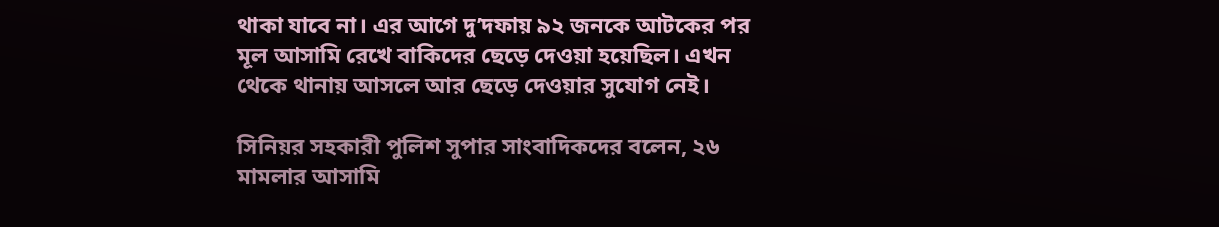থাকা যাবে না। এর আগে দু’দফায় ৯২ জনকে আটকের পর মূল আসামি রেখে বাকিদের ছেড়ে দেওয়া হয়েছিল। এখন থেকে থানায় আসলে আর ছেড়ে দেওয়ার সুযোগ নেই।

সিনিয়র সহকারী পুলিশ সুপার সাংবাদিকদের বলেন, ২৬ মামলার আসামি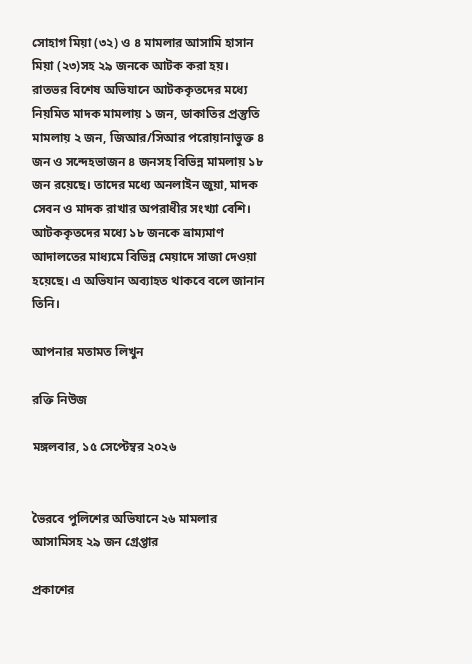সোহাগ মিয়া (৩২) ও ৪ মামলার আসামি হাসান মিয়া (২৩)সহ ২৯ জনকে আটক করা হয়। রাতভর বিশেষ অভিযানে আটককৃতদের মধ্যে নিয়মিত মাদক মামলায় ১ জন, ডাকাতির প্রস্তুতি মামলায় ২ জন, জিআর/সিআর পরোয়ানাভুক্ত ৪ জন ও সন্দেহভাজন ৪ জনসহ বিভিন্ন মামলায় ১৮ জন রয়েছে। তাদের মধ্যে অনলাইন জুয়া, মাদক সেবন ও মাদক রাখার অপরাধীর সংখ্যা বেশি। আটককৃতদের মধ্যে ১৮ জনকে ভ্রাম্যমাণ আদালতের মাধ্যমে বিভিন্ন মেয়াদে সাজা দেওয়া হয়েছে। এ অভিযান অব্যাহত থাকবে বলে জানান তিনি।

আপনার মতামত লিখুন

রক্তি নিউজ

মঙ্গলবার, ১৫ সেপ্টেম্বর ২০২৬


ভৈরবে পুলিশের অভিযানে ২৬ মামলার আসামিসহ ২৯ জন গ্রেপ্তার

প্রকাশের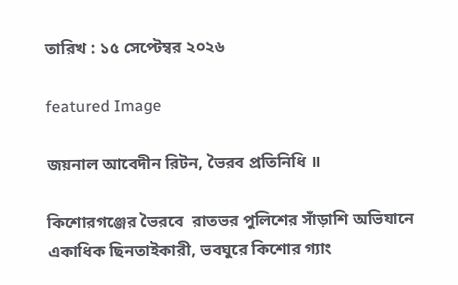তারিখ : ১৫ সেপ্টেম্বর ২০২৬

featured Image

জয়নাল আবেদীন রিটন, ভৈরব প্রতিনিধি ॥

কিশোরগঞ্জের ভৈরবে  রাতভর পুলিশের সাঁড়াশি অভিযানে একাধিক ছিনতাইকারী, ভবঘুরে কিশোর গ্যাং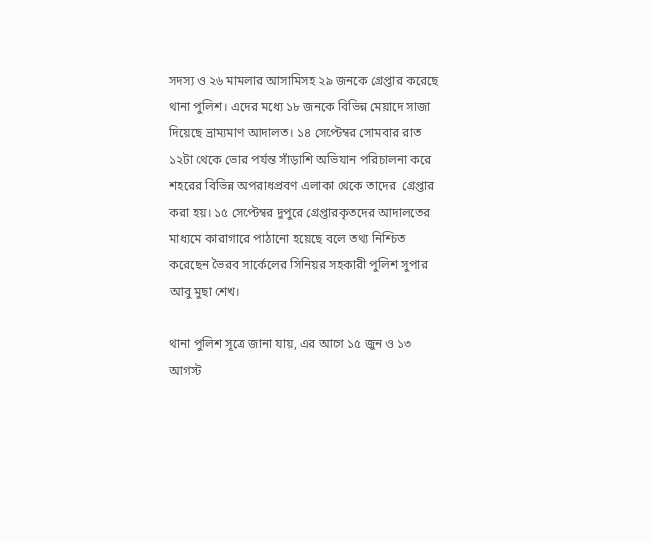সদস্য ও ২৬ মামলার আসামিসহ ২৯ জনকে গ্রেপ্তার করেছে থানা পুলিশ। এদের মধ্যে ১৮ জনকে বিভিন্ন মেয়াদে সাজা দিয়েছে ভ্রাম্যমাণ আদালত। ১৪ সেপ্টেম্বর সোমবার রাত ১২টা থেকে ভোর পর্যন্ত সাঁড়াশি অভিযান পরিচালনা করে শহরের বিভিন্ন অপরাধপ্রবণ এলাকা থেকে তাদের  গ্রেপ্তার করা হয়। ১৫ সেপ্টেম্বর দুপুরে গ্রেপ্তারকৃতদের আদালতের মাধ্যমে কারাগারে পাঠানো হয়েছে বলে তথ্য নিশ্চিত করেছেন ভৈরব সার্কেলের সিনিয়র সহকারী পুলিশ সুপার আবু মুছা শেখ।

থানা পুলিশ সূত্রে জানা যায়, এর আগে ১৫ জুন ও ১৩ আগস্ট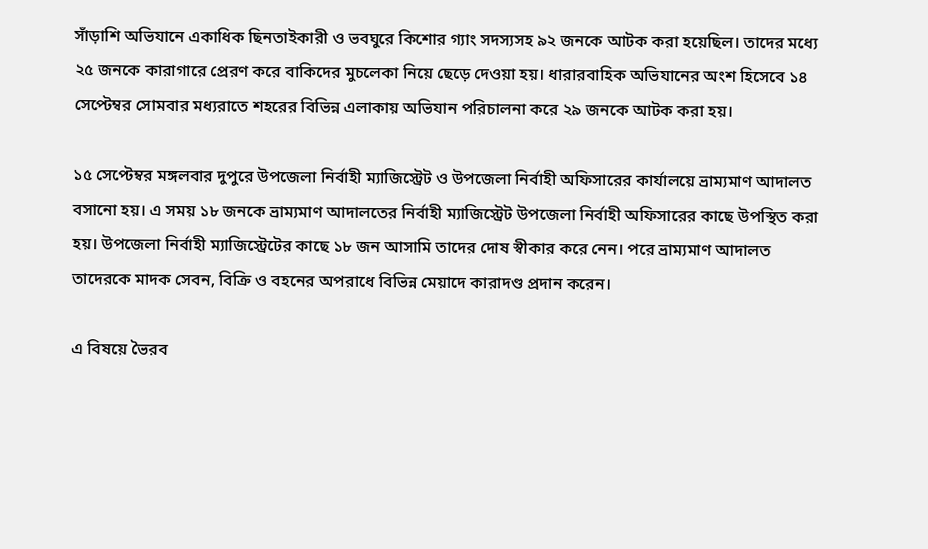সাঁড়াশি অভিযানে একাধিক ছিনতাইকারী ও ভবঘুরে কিশোর গ্যাং সদস্যসহ ৯২ জনকে আটক করা হয়েছিল। তাদের মধ্যে ২৫ জনকে কারাগারে প্রেরণ করে বাকিদের মুচলেকা নিয়ে ছেড়ে দেওয়া হয়। ধারারবাহিক অভিযানের অংশ হিসেবে ১৪ সেপ্টেম্বর সোমবার মধ্যরাতে শহরের বিভিন্ন এলাকায় অভিযান পরিচালনা করে ২৯ জনকে আটক করা হয়।

১৫ সেপ্টেম্বর মঙ্গলবার দুপুরে উপজেলা নির্বাহী ম্যাজিস্ট্রেট ও উপজেলা নির্বাহী অফিসারের কার্যালয়ে ভ্রাম্যমাণ আদালত বসানো হয়। এ সময় ১৮ জনকে ভ্রাম্যমাণ আদালতের নির্বাহী ম্যাজিস্ট্রেট উপজেলা নির্বাহী অফিসারের কাছে উপস্থিত করা হয়। উপজেলা নির্বাহী ম্যাজিস্ট্রেটের কাছে ১৮ জন আসামি তাদের দোষ স্বীকার করে নেন। পরে ভ্রাম্যমাণ আদালত তাদেরকে মাদক সেবন, বিক্রি ও বহনের অপরাধে বিভিন্ন মেয়াদে কারাদণ্ড প্রদান করেন।

এ বিষয়ে ভৈরব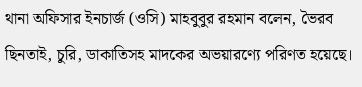থানা অফিসার ইনচার্জ (ওসি) মাহবুবুর রহমান বলেন, ভৈরব ছিনতাই, চুরি, ডাকাতিসহ মাদকের অভয়ারণ্যে পরিণত হয়েছে।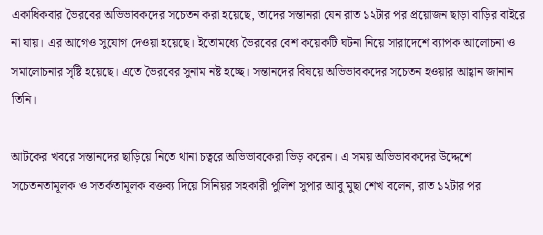একাধিকবার ভৈরবের অভিভাবকদের সচেতন করা হয়েছে, তাদের সন্তানরা যেন রাত ১২টার পর প্রয়োজন ছাড়া বাড়ির বাইরে না যায়। এর আগেও সুযোগ দেওয়া হয়েছে। ইতোমধ্যে ভৈরবের বেশ কয়েকটি ঘটনা নিয়ে সারাদেশে ব্যাপক আলোচনা ও সমালোচনার সৃষ্টি হয়েছে। এতে ভৈরবের সুনাম নষ্ট হচ্ছে। সন্তানদের বিষয়ে অভিভাবকদের সচেতন হওয়ার আহ্বান জানান তিনি।

আটকের খবরে সন্তানদের ছাড়িয়ে নিতে থানা চত্বরে অভিভাবকেরা ভিড় করেন। এ সময় অভিভাবকদের উদ্দেশে সচেতনতামূলক ও সতর্কতামূলক বক্তব্য দিয়ে সিনিয়র সহকারী পুলিশ সুপার আবু মুছা শেখ বলেন, রাত ১২টার পর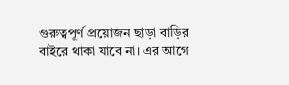গুরুত্বপূর্ণ প্রয়োজন ছাড়া বাড়ির বাইরে থাকা যাবে না। এর আগে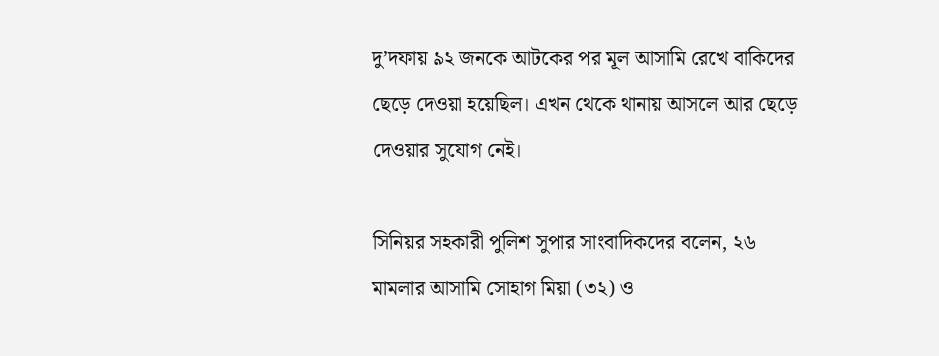দু’দফায় ৯২ জনকে আটকের পর মূল আসামি রেখে বাকিদের ছেড়ে দেওয়া হয়েছিল। এখন থেকে থানায় আসলে আর ছেড়ে দেওয়ার সুযোগ নেই।

সিনিয়র সহকারী পুলিশ সুপার সাংবাদিকদের বলেন, ২৬ মামলার আসামি সোহাগ মিয়া (৩২) ও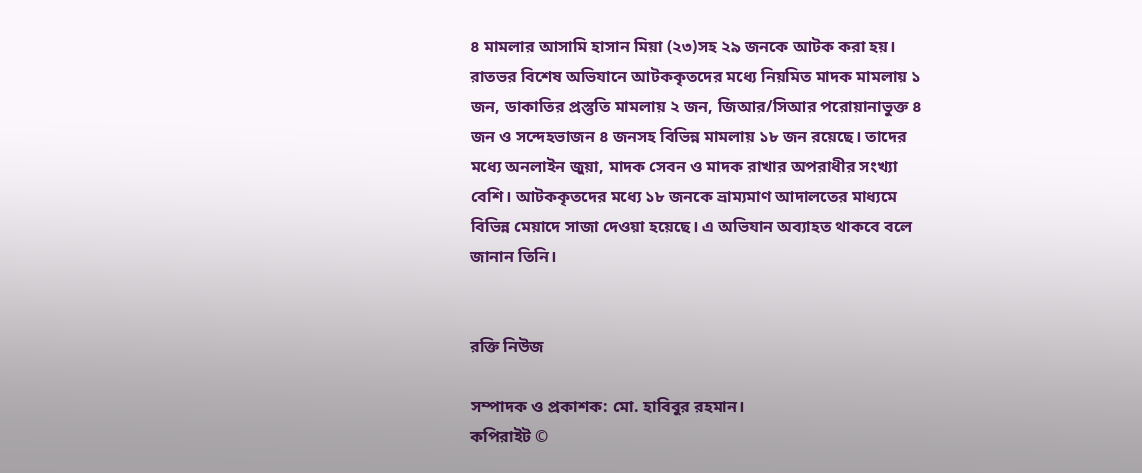৪ মামলার আসামি হাসান মিয়া (২৩)সহ ২৯ জনকে আটক করা হয়। রাতভর বিশেষ অভিযানে আটককৃতদের মধ্যে নিয়মিত মাদক মামলায় ১ জন, ডাকাতির প্রস্তুতি মামলায় ২ জন, জিআর/সিআর পরোয়ানাভুক্ত ৪ জন ও সন্দেহভাজন ৪ জনসহ বিভিন্ন মামলায় ১৮ জন রয়েছে। তাদের মধ্যে অনলাইন জুয়া, মাদক সেবন ও মাদক রাখার অপরাধীর সংখ্যা বেশি। আটককৃতদের মধ্যে ১৮ জনকে ভ্রাম্যমাণ আদালতের মাধ্যমে বিভিন্ন মেয়াদে সাজা দেওয়া হয়েছে। এ অভিযান অব্যাহত থাকবে বলে জানান তিনি।


রক্তি নিউজ

সম্পাদক ও প্রকাশক: মো. হাবিবুর রহমান।
কপিরাইট ©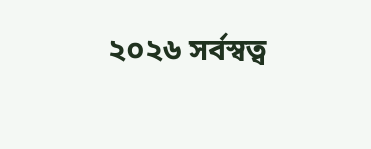২০২৬ সর্বস্বত্ব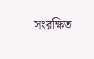সংরক্ষিত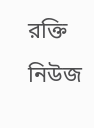রক্তি নিউজ